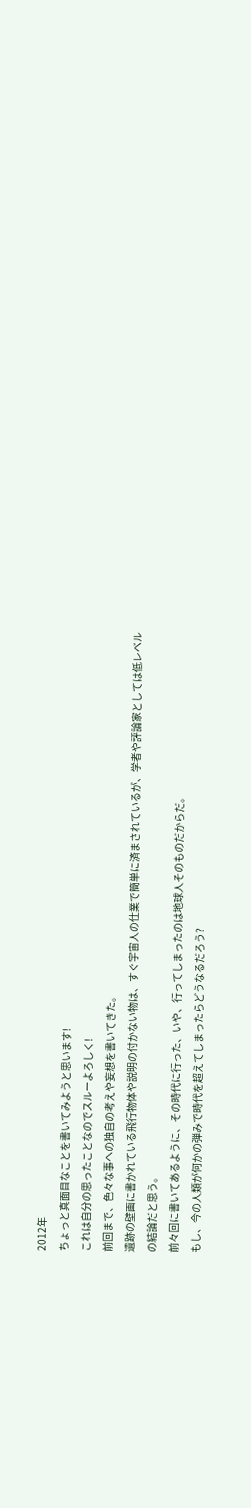2012年
ちょっと真面目なことを書いてみようと思います!
これは自分の思ったことなのでスルーよろしく!
前回まで、色々な事への独自の考えや妄想を書いてきた。
遺跡の壁画に書かれている飛行物体や説明の付かない物は、すぐ宇宙人の仕業で簡単に済まされているが、学者や評論家としては低レベルの結論だと思う。
前々回に書いてあるように、その時代に行った、いや、行ってしまったのは地球人そのものだからだ。
もし、今の人類が何かの弾みで時代を超えてしまったらどうなるだろう?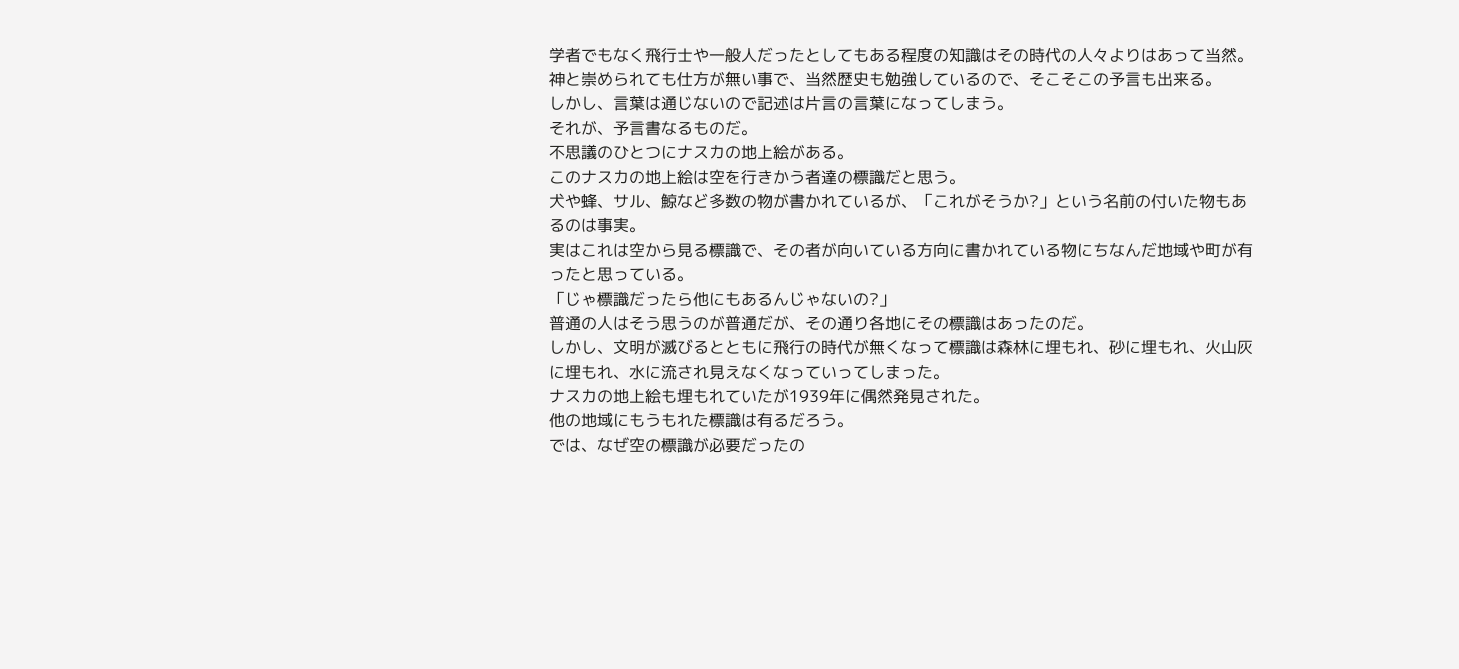学者でもなく飛行士や一般人だったとしてもある程度の知識はその時代の人々よりはあって当然。
神と崇められても仕方が無い事で、当然歴史も勉強しているので、そこそこの予言も出来る。
しかし、言葉は通じないので記述は片言の言葉になってしまう。
それが、予言書なるものだ。
不思議のひとつにナスカの地上絵がある。
このナスカの地上絵は空を行きかう者達の標識だと思う。
犬や蜂、サル、鯨など多数の物が書かれているが、「これがそうか?」という名前の付いた物もあるのは事実。
実はこれは空から見る標識で、その者が向いている方向に書かれている物にちなんだ地域や町が有ったと思っている。
「じゃ標識だったら他にもあるんじゃないの?」
普通の人はそう思うのが普通だが、その通り各地にその標識はあったのだ。
しかし、文明が滅びるとともに飛行の時代が無くなって標識は森林に埋もれ、砂に埋もれ、火山灰に埋もれ、水に流され見えなくなっていってしまった。
ナスカの地上絵も埋もれていたが1939年に偶然発見された。
他の地域にもうもれた標識は有るだろう。
では、なぜ空の標識が必要だったの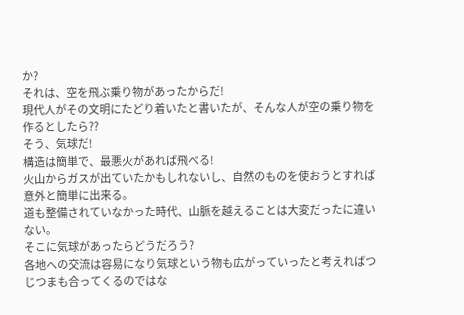か?
それは、空を飛ぶ乗り物があったからだ!
現代人がその文明にたどり着いたと書いたが、そんな人が空の乗り物を作るとしたら??
そう、気球だ!
構造は簡単で、最悪火があれば飛べる!
火山からガスが出ていたかもしれないし、自然のものを使おうとすれば意外と簡単に出来る。
道も整備されていなかった時代、山脈を越えることは大変だったに違いない。
そこに気球があったらどうだろう?
各地への交流は容易になり気球という物も広がっていったと考えればつじつまも合ってくるのではな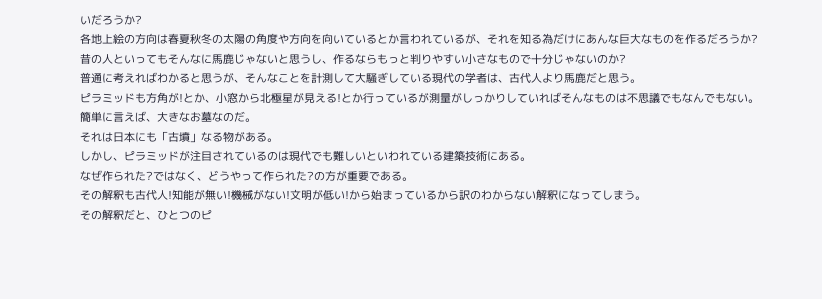いだろうか?
各地上絵の方向は春夏秋冬の太陽の角度や方向を向いているとか言われているが、それを知る為だけにあんな巨大なものを作るだろうか?
昔の人といってもそんなに馬鹿じゃないと思うし、作るならもっと判りやすい小さなもので十分じゃないのか?
普通に考えればわかると思うが、そんなことを計測して大騒ぎしている現代の学者は、古代人より馬鹿だと思う。
ピラミッドも方角が!とか、小窓から北極星が見える!とか行っているが測量がしっかりしていればそんなものは不思議でもなんでもない。
簡単に言えば、大きなお墓なのだ。
それは日本にも「古墳」なる物がある。
しかし、ピラミッドが注目されているのは現代でも難しいといわれている建築技術にある。
なぜ作られた?ではなく、どうやって作られた?の方が重要である。
その解釈も古代人!知能が無い!機械がない!文明が低い!から始まっているから訳のわからない解釈になってしまう。
その解釈だと、ひとつのピ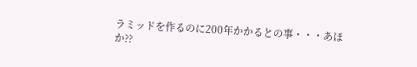ラミッドを作るのに200年かかるとの事・・・あほか??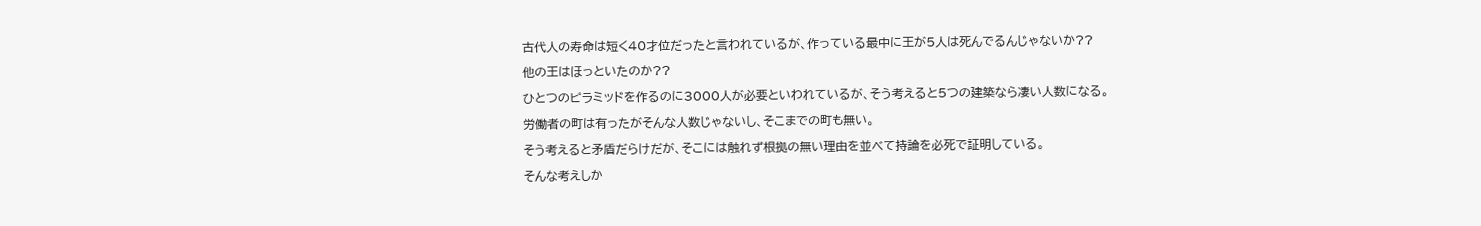古代人の寿命は短く40才位だったと言われているが、作っている最中に王が5人は死んでるんじゃないか??
他の王はほっといたのか??
ひとつのピラミッドを作るのに3000人が必要といわれているが、そう考えると5つの建築なら凄い人数になる。
労働者の町は有ったがそんな人数じゃないし、そこまでの町も無い。
そう考えると矛盾だらけだが、そこには触れず根拠の無い理由を並べて持論を必死で証明している。
そんな考えしか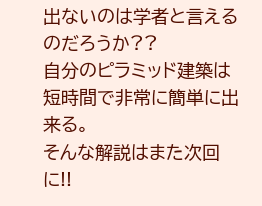出ないのは学者と言えるのだろうか??
自分のピラミッド建築は短時間で非常に簡単に出来る。
そんな解説はまた次回に!!